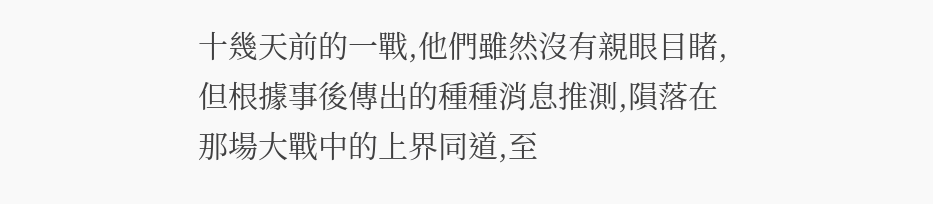十幾天前的一戰,他們雖然沒有親眼目睹,但根據事後傳出的種種消息推測,隕落在那場大戰中的上界同道,至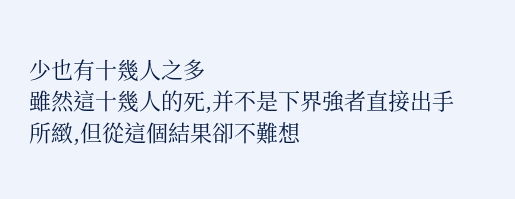少也有十幾人之多
雖然這十幾人的死,并不是下界強者直接出手所緻,但從這個結果卻不難想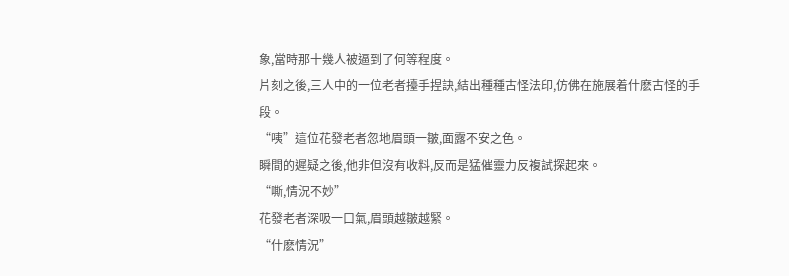象,當時那十幾人被逼到了何等程度。
片刻之後,三人中的一位老者擡手捏訣,結出種種古怪法印,仿佛在施展着什麽古怪的手段。
“咦”這位花發老者忽地眉頭一皺,面露不安之色。
瞬間的遲疑之後,他非但沒有收料,反而是猛催靈力反複試探起來。
“嘶,情況不妙”
花發老者深吸一口氣,眉頭越皺越緊。
“什麽情況”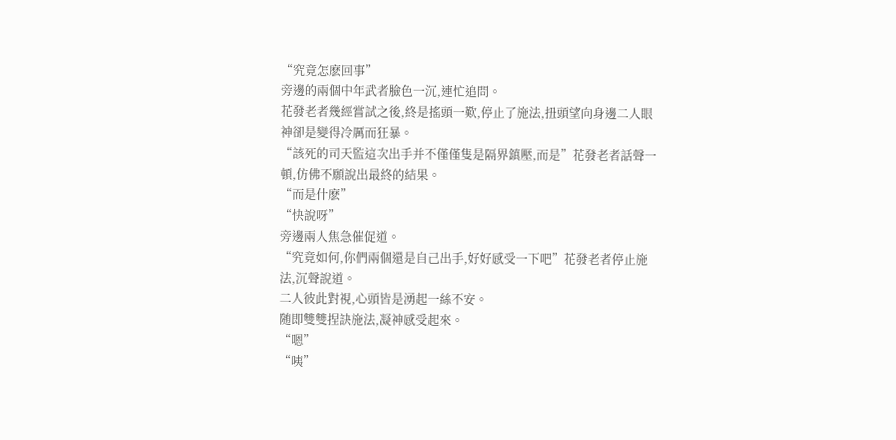“究竟怎麽回事”
旁邊的兩個中年武者臉色一沉,連忙追問。
花發老者幾經嘗試之後,終是搖頭一歎,停止了施法,扭頭望向身邊二人眼神卻是變得冷厲而狂暴。
“該死的司天監這次出手并不僅僅隻是隔界鎮壓,而是”花發老者話聲一頓,仿佛不願說出最終的結果。
“而是什麽”
“快說呀”
旁邊兩人焦急催促道。
“究竟如何,你們兩個還是自己出手,好好感受一下吧”花發老者停止施法,沉聲說道。
二人彼此對視,心頭皆是湧起一絲不安。
随即雙雙捏訣施法,凝神感受起來。
“嗯”
“咦”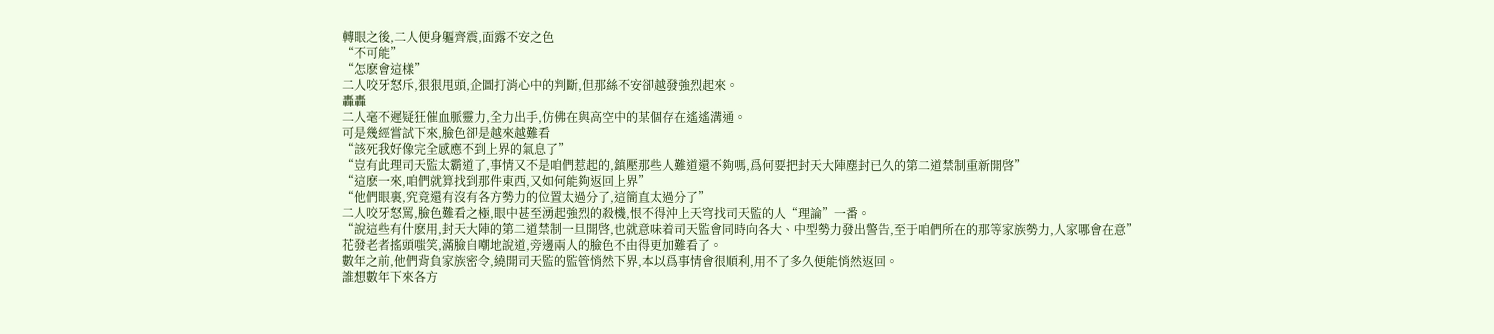轉眼之後,二人便身軀齊震,面露不安之色
“不可能”
“怎麽會這樣”
二人咬牙怒斥,狠狠甩頭,企圖打消心中的判斷,但那絲不安卻越發強烈起來。
轟轟
二人毫不遲疑狂催血脈靈力,全力出手,仿佛在與高空中的某個存在遙遙溝通。
可是幾經嘗試下來,臉色卻是越來越難看
“該死我好像完全感應不到上界的氣息了”
“豈有此理司天監太霸道了,事情又不是咱們惹起的,鎮壓那些人難道還不夠嗎,爲何要把封天大陣塵封已久的第二道禁制重新開啓”
“這麽一來,咱們就算找到那件東西,又如何能夠返回上界”
“他們眼裏,究竟還有沒有各方勢力的位置太過分了,這簡直太過分了”
二人咬牙怒罵,臉色難看之極,眼中甚至湧起強烈的殺機,恨不得沖上天穹找司天監的人“理論”一番。
“說這些有什麽用,封天大陣的第二道禁制一旦開啓,也就意味着司天監會同時向各大、中型勢力發出警告,至于咱們所在的那等家族勢力,人家哪會在意”
花發老者搖頭嗤笑,滿臉自嘲地說道,旁邊兩人的臉色不由得更加難看了。
數年之前,他們背負家族密令,繞開司天監的監管悄然下界,本以爲事情會很順利,用不了多久便能悄然返回。
誰想數年下來各方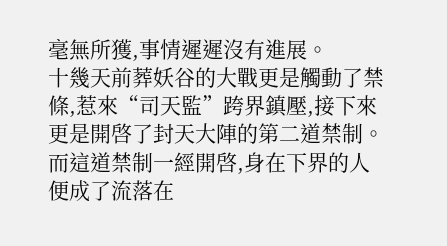毫無所獲,事情遲遲沒有進展。
十幾天前葬妖谷的大戰更是觸動了禁條,惹來“司天監”跨界鎮壓,接下來更是開啓了封天大陣的第二道禁制。
而這道禁制一經開啓,身在下界的人便成了流落在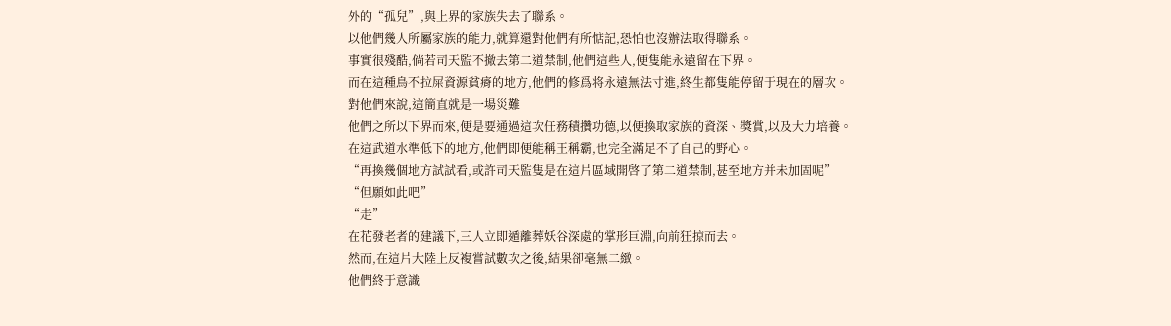外的“孤兒”,與上界的家族失去了聯系。
以他們幾人所屬家族的能力,就算還對他們有所惦記,恐怕也沒辦法取得聯系。
事實很殘酷,倘若司天監不撤去第二道禁制,他們這些人,便隻能永遠留在下界。
而在這種鳥不拉屎資源貧瘠的地方,他們的修爲将永遠無法寸進,終生都隻能停留于現在的層次。
對他們來說,這簡直就是一場災難
他們之所以下界而來,便是要通過這次任務積攢功德,以便換取家族的資深、獎賞,以及大力培養。
在這武道水準低下的地方,他們即便能稱王稱霸,也完全滿足不了自己的野心。
“再換幾個地方試試看,或許司天監隻是在這片區域開啓了第二道禁制,甚至地方并未加固呢”
“但願如此吧”
“走”
在花發老者的建議下,三人立即遁離葬妖谷深處的掌形巨淵,向前狂掠而去。
然而,在這片大陸上反複嘗試數次之後,結果卻毫無二緻。
他們終于意識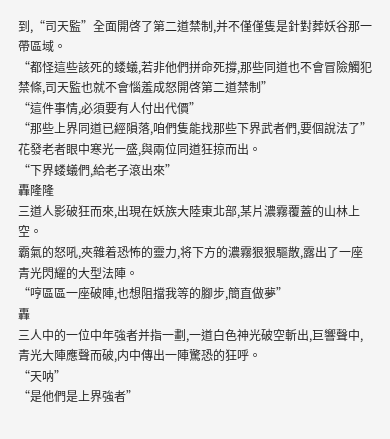到,“司天監”全面開啓了第二道禁制,并不僅僅隻是針對葬妖谷那一帶區域。
“都怪這些該死的蝼蟻,若非他們拼命死撐,那些同道也不會冒險觸犯禁條,司天監也就不會惱羞成怒開啓第二道禁制”
“這件事情,必須要有人付出代價”
“那些上界同道已經隕落,咱們隻能找那些下界武者們,要個說法了”
花發老者眼中寒光一盛,與兩位同道狂掠而出。
“下界蝼蟻們,給老子滾出來”
轟隆隆
三道人影破狂而來,出現在妖族大陸東北部,某片濃霧覆蓋的山林上空。
霸氣的怒吼,夾雜着恐怖的靈力,将下方的濃霧狠狠驅散,露出了一座青光閃耀的大型法陣。
“哼區區一座破陣,也想阻擋我等的腳步,簡直做夢”
轟
三人中的一位中年強者并指一劃,一道白色神光破空斬出,巨響聲中,青光大陣應聲而破,内中傳出一陣驚恐的狂呼。
“天呐”
“是他們是上界強者”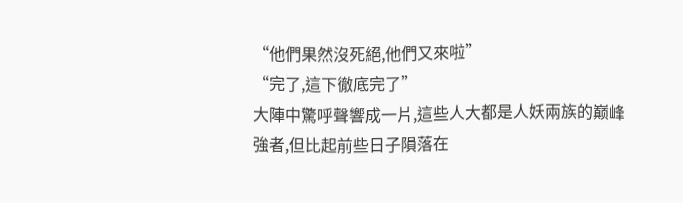“他們果然沒死絕,他們又來啦”
“完了,這下徹底完了”
大陣中驚呼聲響成一片,這些人大都是人妖兩族的巅峰強者,但比起前些日子隕落在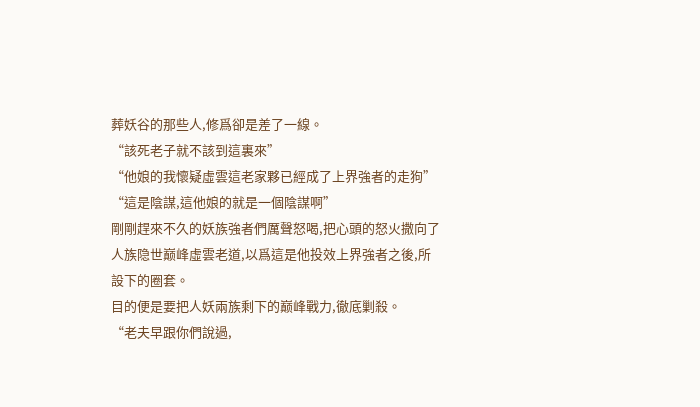葬妖谷的那些人,修爲卻是差了一線。
“該死老子就不該到這裏來”
“他娘的我懷疑虛雲這老家夥已經成了上界強者的走狗”
“這是陰謀,這他娘的就是一個陰謀啊”
剛剛趕來不久的妖族強者們厲聲怒喝,把心頭的怒火撒向了人族隐世巅峰虛雲老道,以爲這是他投效上界強者之後,所設下的圈套。
目的便是要把人妖兩族剩下的巅峰戰力,徹底剿殺。
“老夫早跟你們說過,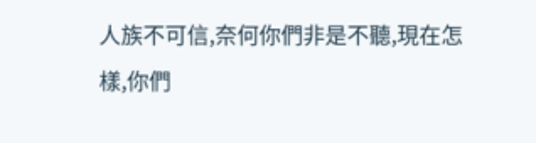人族不可信,奈何你們非是不聽,現在怎樣,你們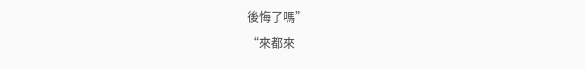後悔了嗎”
“來都來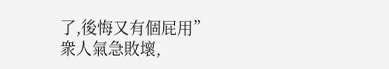了,後悔又有個屁用”
衆人氣急敗壞,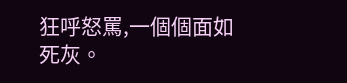狂呼怒罵,一個個面如死灰。